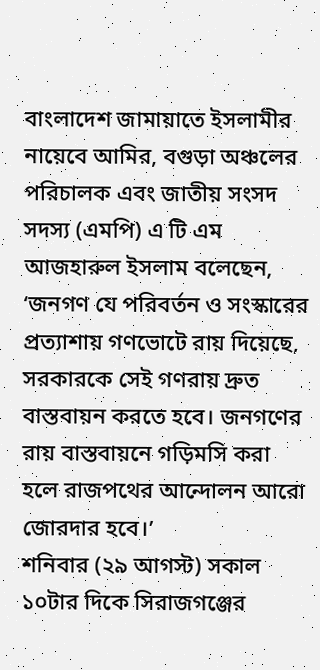বাংলাদেশ জামায়াতে ইসলামীর নায়েবে আমির, বগুড়া অঞ্চলের পরিচালক এবং জাতীয় সংসদ সদস্য (এমপি) এ টি এম আজহারুল ইসলাম বলেছেন, ‘জনগণ যে পরিবর্তন ও সংস্কারের প্রত্যাশায় গণভোটে রায় দিয়েছে, সরকারকে সেই গণরায় দ্রুত বাস্তবায়ন করতে হবে। জনগণের রায় বাস্তবায়নে গড়িমসি করা হলে রাজপথের আন্দোলন আরো জোরদার হবে।’
শনিবার (২৯ আগস্ট) সকাল ১০টার দিকে সিরাজগঞ্জের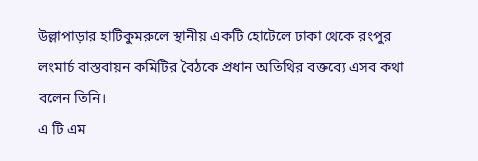উল্লাপাড়ার হাটিকুমরুলে স্থানীয় একটি হোটেলে ঢাকা থেকে রংপুর লংমার্চ বাস্তবায়ন কমিটির বৈঠকে প্রধান অতিথির বক্তব্যে এসব কথা বলেন তিনি।
এ টি এম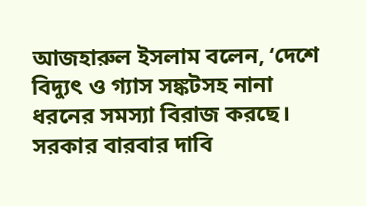আজহারুল ইসলাম বলেন, ‘দেশে বিদ্যুৎ ও গ্যাস সঙ্কটসহ নানা ধরনের সমস্যা বিরাজ করছে। সরকার বারবার দাবি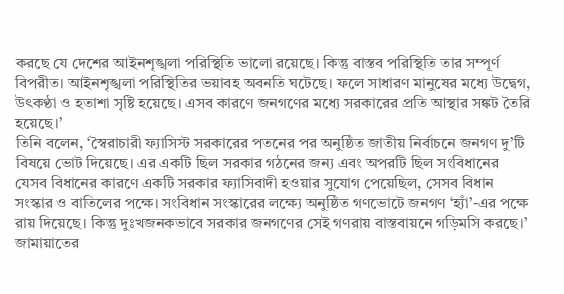করছে যে দেশের আইনশৃঙ্খলা পরিস্থিতি ভালো রয়েছে। কিন্তু বাস্তব পরিস্থিতি তার সম্পূর্ণ বিপরীত। আইনশৃঙ্খলা পরিস্থিতির ভয়াবহ অবনতি ঘটেছে। ফলে সাধারণ মানুষের মধ্যে উদ্বেগ, উৎকণ্ঠা ও হতাশা সৃষ্টি হয়েছে। এসব কারণে জনগণের মধ্যে সরকারের প্রতি আস্থার সঙ্কট তৈরি হয়েছে।’
তিনি বলেন, ‘স্বৈরাচারী ফ্যাসিস্ট সরকারের পতনের পর অনুষ্ঠিত জাতীয় নির্বাচনে জনগণ দু’টি বিষয়ে ভোট দিয়েছে। এর একটি ছিল সরকার গঠনের জন্য এবং অপরটি ছিল সংবিধানের যেসব বিধানের কারণে একটি সরকার ফ্যাসিবাদী হওয়ার সুযোগ পেয়েছিল, সেসব বিধান সংস্কার ও বাতিলের পক্ষে। সংবিধান সংস্কারের লক্ষ্যে অনুষ্ঠিত গণভোটে জনগণ ‘হ্যাঁ’-এর পক্ষে রায় দিয়েছে। কিন্তু দুঃখজনকভাবে সরকার জনগণের সেই গণরায় বাস্তবায়নে গড়িমসি করছে।’
জামায়াতের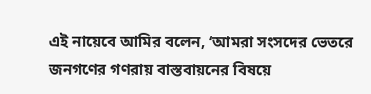এই নায়েবে আমির বলেন, ‘আমরা সংসদের ভেতরে জনগণের গণরায় বাস্তবায়নের বিষয়ে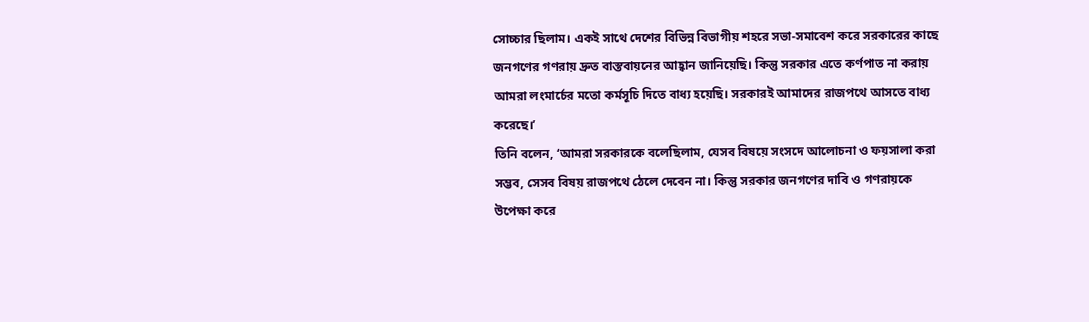সোচ্চার ছিলাম। একই সাথে দেশের বিভিন্ন বিভাগীয় শহরে সভা-সমাবেশ করে সরকারের কাছে জনগণের গণরায় দ্রুত বাস্তবায়নের আহ্বান জানিয়েছি। কিন্তু সরকার এতে কর্ণপাত না করায় আমরা লংমার্চের মতো কর্মসূচি দিতে বাধ্য হয়েছি। সরকারই আমাদের রাজপথে আসতে বাধ্য করেছে।’
তিনি বলেন, ‘আমরা সরকারকে বলেছিলাম, যেসব বিষয়ে সংসদে আলোচনা ও ফয়সালা করা সম্ভব, সেসব বিষয় রাজপথে ঠেলে দেবেন না। কিন্তু সরকার জনগণের দাবি ও গণরায়কে উপেক্ষা করে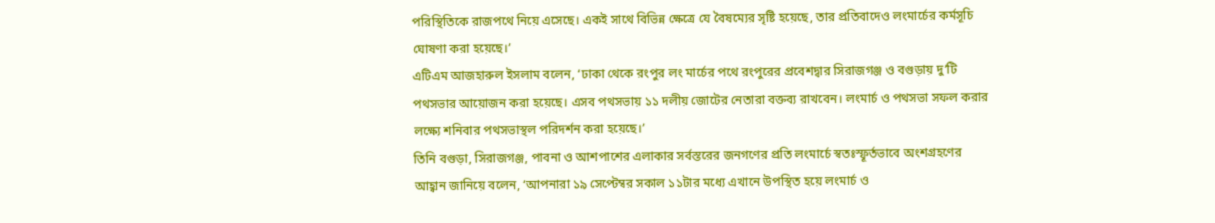পরিস্থিতিকে রাজপথে নিয়ে এসেছে। একই সাথে বিভিন্ন ক্ষেত্রে যে বৈষম্যের সৃষ্টি হয়েছে, তার প্রতিবাদেও লংমার্চের কর্মসূচি ঘোষণা করা হয়েছে।’
এটিএম আজহারুল ইসলাম বলেন, ‘ঢাকা থেকে রংপুর লং মার্চের পথে রংপুরের প্রবেশদ্বার সিরাজগঞ্জ ও বগুড়ায় দু‘টি পথসভার আয়োজন করা হয়েছে। এসব পথসভায় ১১ দলীয় জোটের নেতারা বক্তব্য রাখবেন। লংমার্চ ও পথসভা সফল করার লক্ষ্যে শনিবার পথসভাস্থল পরিদর্শন করা হয়েছে।’
তিনি বগুড়া, সিরাজগঞ্জ, পাবনা ও আশপাশের এলাকার সর্বস্তরের জনগণের প্রতি লংমার্চে স্বতঃস্ফূর্তভাবে অংশগ্রহণের আহ্বান জানিয়ে বলেন, ‘আপনারা ১৯ সেপ্টেম্বর সকাল ১১টার মধ্যে এখানে উপস্থিত হয়ে লংমার্চ ও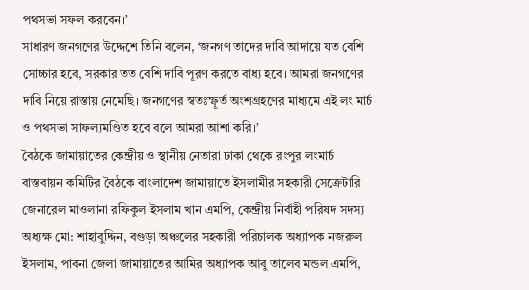পথসভা সফল করবেন।’
সাধারণ জনগণের উদ্দেশে তিনি বলেন, ‘জনগণ তাদের দাবি আদায়ে যত বেশি সোচ্চার হবে, সরকার তত বেশি দাবি পূরণ করতে বাধ্য হবে। আমরা জনগণের দাবি নিয়ে রাস্তায় নেমেছি। জনগণের স্বতঃস্ফূর্ত অংশগ্রহণের মাধ্যমে এই লং মার্চ ও পথসভা সাফল্যমণ্ডিত হবে বলে আমরা আশা করি।’
বৈঠকে জামায়াতের কেন্দ্রীয় ও স্থানীয় নেতারা ঢাকা থেকে রংপুর লংমার্চ বাস্তবায়ন কমিটির বৈঠকে বাংলাদেশ জামায়াতে ইসলামীর সহকারী সেক্রেটারি জেনারেল মাওলানা রফিকুল ইসলাম খান এমপি, কেন্দ্রীয় নির্বাহী পরিষদ সদস্য অধ্যক্ষ মো: শাহাবুদ্দিন, বগুড়া অঞ্চলের সহকারী পরিচালক অধ্যাপক নজরুল ইসলাম, পাবনা জেলা জামায়াতের আমির অধ্যাপক আবু তালেব মন্ডল এমপি,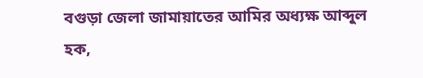বগুড়া জেলা জামায়াতের আমির অধ্যক্ষ আব্দুল হক,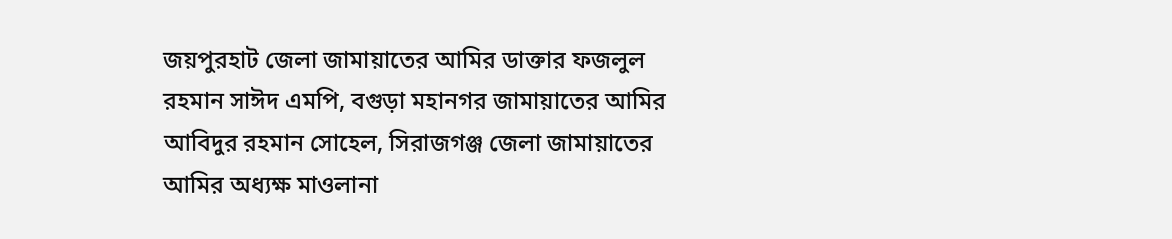জয়পুরহাট জেলা জামায়াতের আমির ডাক্তার ফজলুল রহমান সাঈদ এমপি, বগুড়া মহানগর জামায়াতের আমির আবিদুর রহমান সোহেল, সিরাজগঞ্জ জেলা জামায়াতের আমির অধ্যক্ষ মাওলানা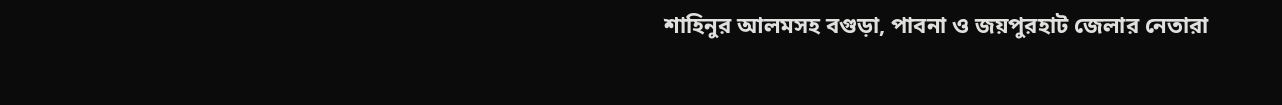শাহিনুর আলমসহ বগুড়া, পাবনা ও জয়পুরহাট জেলার নেতারা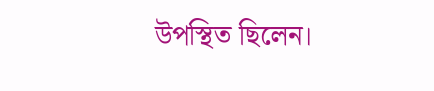উপস্থিত ছিলেন।